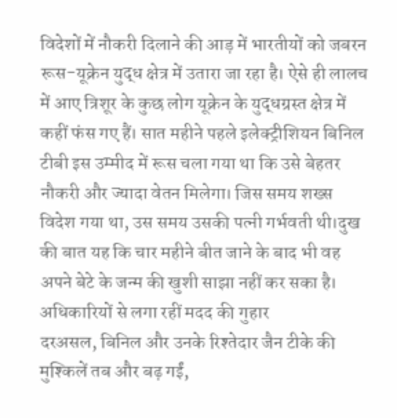विदेशों में नौकरी दिलाने की आड़ में भारतीयों को जबरन रूस-यूक्रेन युद्ध क्षेत्र में उतारा जा रहा है। ऐसे ही लालच में आए त्रिशूर के कुछ लोग यूक्रेन के युद्धग्रस्त क्षेत्र में कहीं फंस गए हैं। सात महीने पहले इलेक्ट्रीशियन बिनिल टीबी इस उम्मीद में रूस चला गया था कि उसे बेहतर नौकरी और ज्यादा वेतन मिलेगा। जिस समय शख्स विदेश गया था, उस समय उसकी पत्नी गर्भवती थी।दुख की बात यह कि चार महीने बीत जाने के बाद भी वह अपने बेटे के जन्म की खुशी साझा नहीं कर सका है।
अधिकारियों से लगा रहीं मदद की गुहार
दरअसल, बिनिल और उनके रिश्तेदार जैन टीके की मुश्किलें तब और बढ़ गईं,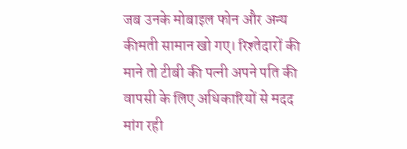जब उनके मोबाइल फोन और अन्य कीमती सामान खो गए। रिश्तेदारों की माने तो टीबी की पत्नी अपने पति की वापसी के लिए अधिकारियों से मदद मांग रही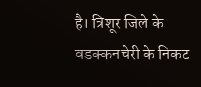है। त्रिशूर जिले के वडक्कनचेरी के निकट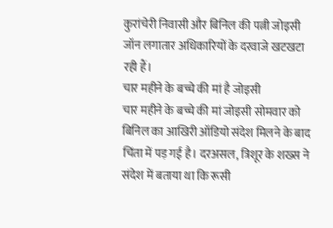कुरांचेरी निवासी और बिनिल की पत्नी जोइसी जॉन लगातार अधिकारियों के दरवाजे खटखटा रही हैं।
चार महीने के बच्चे की मां है जोइसी
चार महीने के बच्चे की मां जोइसी सोमवार को बिनिल का आखिरी ऑडियो संदेश मिलने के बाद चिंता में पड़ गई है। दरअसल, त्रिशूर के शख्स ने संदेश में बताया था कि रूसी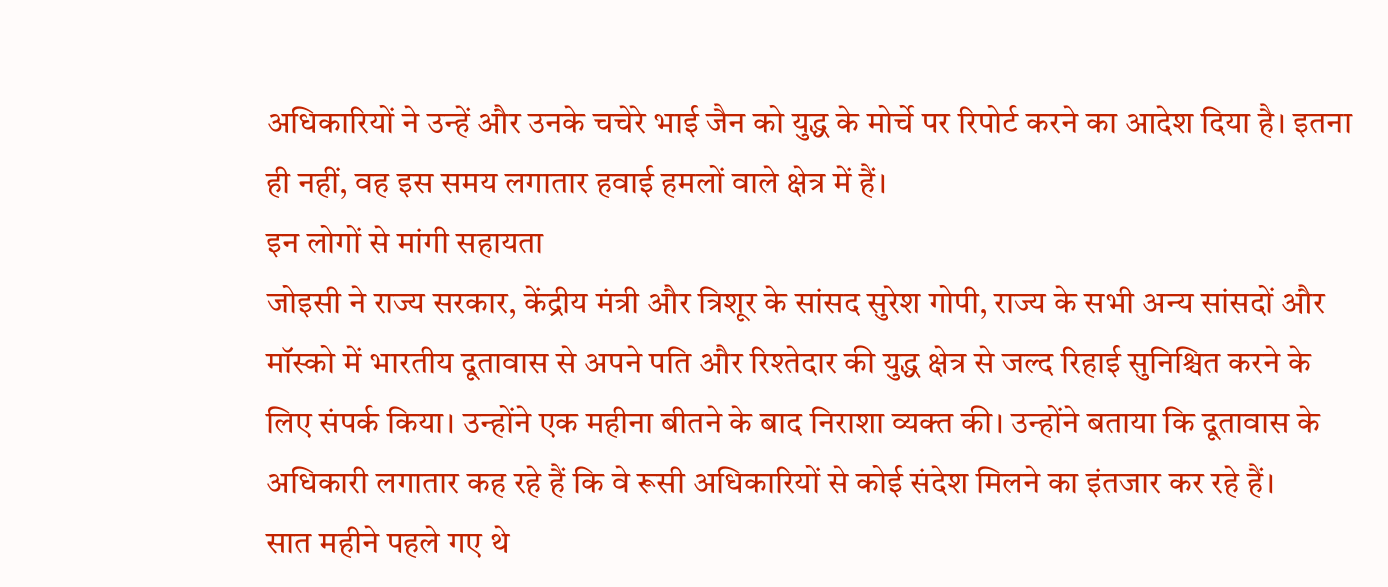अधिकारियों ने उन्हें और उनके चचेरे भाई जैन को युद्ध के मोर्चे पर रिपोर्ट करने का आदेश दिया है। इतना ही नहीं, वह इस समय लगातार हवाई हमलों वाले क्षेत्र में हैं।
इन लोगों से मांगी सहायता
जोइसी ने राज्य सरकार, केंद्रीय मंत्री और त्रिशूर के सांसद सुरेश गोपी, राज्य के सभी अन्य सांसदों और मॉस्को में भारतीय दूतावास से अपने पति और रिश्तेदार की युद्ध क्षेत्र से जल्द रिहाई सुनिश्चित करने के लिए संपर्क किया। उन्होंने एक महीना बीतने के बाद निराशा व्यक्त की। उन्होंने बताया कि दूतावास के अधिकारी लगातार कह रहे हैं कि वे रूसी अधिकारियों से कोई संदेश मिलने का इंतजार कर रहे हैं।
सात महीने पहले गए थे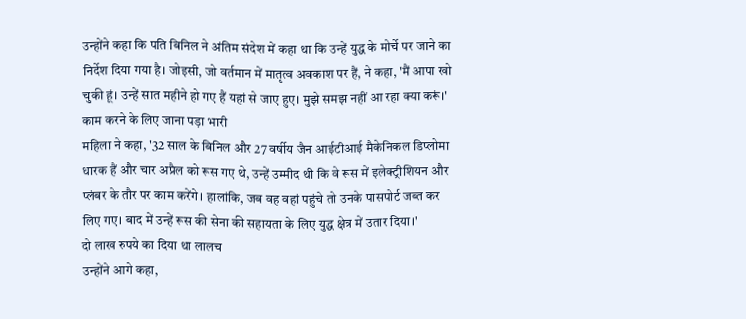उन्होंने कहा कि पति बिनिल ने अंतिम संदेश में कहा था कि उन्हें युद्ध के मोर्चे पर जाने का निर्देश दिया गया है। जोइसी, जो वर्तमान में मातृत्व अवकाश पर हैं, ने कहा, 'मैं आपा खो चुकी हूं। उन्हें सात महीने हो गए हैं यहां से जाए हुए। मुझे समझ नहीं आ रहा क्या करूं।'
काम करने के लिए जाना पड़ा भारी
महिला ने कहा, '32 साल के बिनिल और 27 वर्षीय जैन आईटीआई मैकेनिकल डिप्लोमा धारक हैं और चार अप्रैल को रूस गए थे, उन्हें उम्मीद थी कि वे रूस में इलेक्ट्रीशियन और प्लंबर के तौर पर काम करेंगे। हालांकि, जब वह वहां पहुंचे तो उनके पासपोर्ट जब्त कर लिए गए। बाद में उन्हें रूस की सेना की सहायता के लिए युद्ध क्षेत्र में उतार दिया।'
दो लाख रुपये का दिया था लालच
उन्होंने आगे कहा,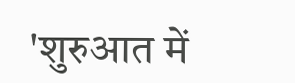'शुरुआत में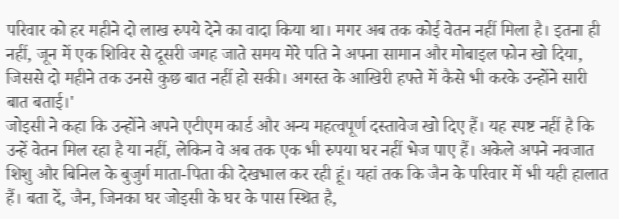परिवार को हर महीने दो लाख रुपये देने का वादा किया था। मगर अब तक कोई वेतन नहीं मिला है। इतना ही नहीं, जून में एक शिविर से दूसरी जगह जाते समय मेरे पति ने अपना सामान और मोबाइल फोन खो दिया, जिससे दो महीने तक उनसे कुछ बात नहीं हो सकी। अगस्त के आखिरी हफ्ते में कैसे भी करके उन्होंने सारी बात बताई।'
जोइसी ने कहा कि उन्होंने अपने एटीएम कार्ड और अन्य महत्वपूर्ण दस्तावेज खो दिए हैं। यह स्पष्ट नहीं है कि उन्हें वेतन मिल रहा है या नहीं, लेकिन वे अब तक एक भी रुपया घर नहीं भेज पाए हैं। अकेले अपने नवजात शिशु और बिनिल के बुजुर्ग माता-पिता की देखभाल कर रही हूं। यहां तक कि जैन के परिवार में भी यही हालात हैं। बता दें, जैन, जिनका घर जोइसी के घर के पास स्थित है,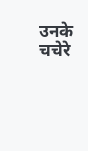उनके चचेरे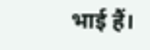भाई हैं।